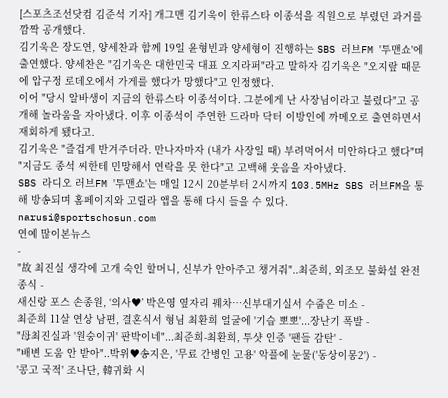[스포츠조선닷컴 김준석 기자] 개그맨 김기욱이 한류스타 이종석을 직원으로 부렸던 과거를 깜짝 공개했다.
김기욱은 장도연, 양세찬과 함께 19일 윤형빈과 양세형이 진행하는 SBS 러브FM '투맨쇼'에 출연했다. 양세찬은 "김기욱은 대한민국 대표 오지라퍼"라고 말하자 김기욱은 "오지랖 때문에 압구정 로데오에서 가게를 했다가 망했다"고 인정했다.
이어 "당시 알바생이 지금의 한류스타 이종석이다. 그분에게 난 사장님이라고 불렸다"고 공개해 놀라움을 자아냈다. 이후 이종석이 주연한 드라마 닥터 이방인에 까메오로 출연하면서 재회하게 됐다고.
김기욱은 "즐겁게 반겨주더라. 만나자마자 (내가 사장일 때) 부려먹어서 미안하다고 했다"며 "지금도 종석 씨한테 민망해서 연락을 못 한다"고 고백해 웃음을 자아냈다.
SBS 라디오 러브FM '투맨쇼'는 매일 12시 20분부터 2시까지 103.5MHz SBS 러브FM을 통해 방송되며 홈페이지와 고릴라 앱을 통해 다시 들을 수 있다. narusi@sportschosun.com
연예 많이본뉴스
-
"故 최진실 생각에 고개 숙인 할머니, 신부가 안아주고 챙겨줘"..최준희, 외조모 불화설 완전 종식 -
새신랑 포스 손종원, ‘의사♥’ 박은영 옆자리 꿰차…신부대기실서 수줍은 미소 -
최준희 11살 연상 남편, 결혼식서 형님 최환희 얼굴에 '기습 뽀뽀'...장난기 폭발 -
"母최진실과 '원숭이귀' 판박이네"...최준희-최환희, 투샷 인증 '팬들 감탄' -
"배변 도움 안 받아"..박위♥송지은, '무료 간병인 고용' 악플에 눈물('동상이몽2') -
'콩고 국적' 조나단, 韓귀화 시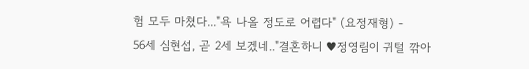험 모두 마쳤다..."욕 나올 정도로 어렵다" (요정재형) -
56세 심현섭, 곧 2세 보겠네.."결혼하니 ♥정영림이 귀털 깎아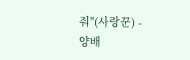줘"(사랑꾼) -
양배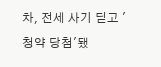차, 전세 사기 딛고 '청약 당첨'됐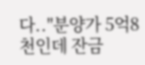다.."분양가 5억8천인데 잔금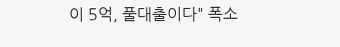이 5억, 풀대출이다" 폭소